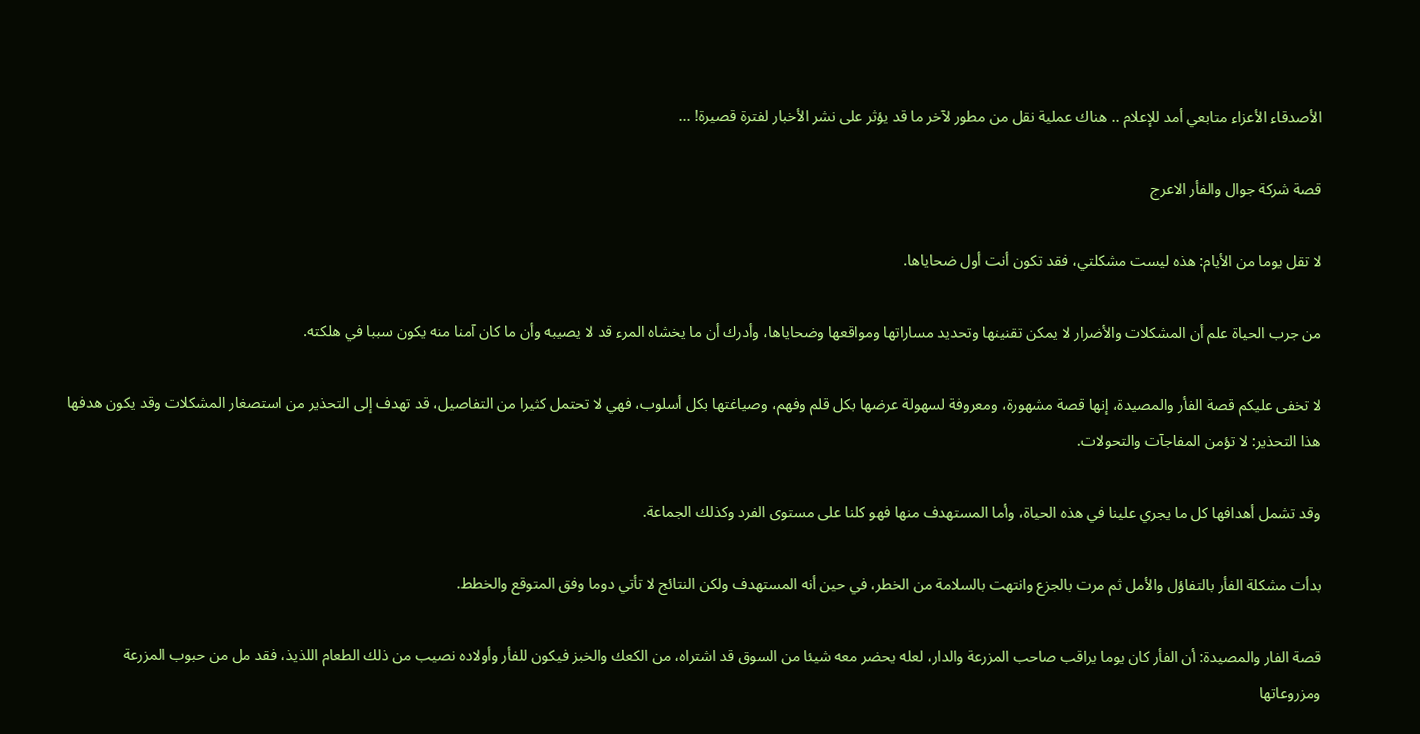الأصدقاء الأعزاء متابعي أمد للإعلام .. هناك عملية نقل من مطور لآخر ما قد يؤثر على نشر الأخبار لفترة قصيرة! ...

قصة شركة جوال والفأر الاعرج

لا تقل يوما من الأيام: هذه ليست مشكلتي، فقد تكون أنت أول ضحاياها.

من جرب الحياة علم أن المشكلات والأضرار لا يمكن تقنينها وتحديد مساراتها ومواقعها وضحاياها، وأدرك أن ما يخشاه المرء قد لا يصيبه وأن ما كان آمنا منه يكون سببا في هلكته.

لا تخفى عليكم قصة الفأر والمصيدة، إنها قصة مشهورة، ومعروفة لسهولة عرضها بكل قلم وفهم، وصياغتها بكل أسلوب، فهي لا تحتمل كثيرا من التفاصيل، قد تهدف إلى التحذير من استصغار المشكلات وقد يكون هدفها هذا التحذير: لا تؤمن المفاجآت والتحولات.

وقد تشمل أهدافها كل ما يجري علينا في هذه الحياة، وأما المستهدف منها فهو كلنا على مستوى الفرد وكذلك الجماعة.

بدأت مشكلة الفأر بالتفاؤل والأمل ثم مرت بالجزع وانتهت بالسلامة من الخطر، في حين أنه المستهدف ولكن النتائج لا تأتي دوما وفق المتوقع والخطط.

قصة الفار والمصيدة: أن الفأر كان يوما يراقب صاحب المزرعة والدار، لعله يحضر معه شيئا من السوق قد اشتراه، من الكعك والخبز فيكون للفأر وأولاده نصيب من ذلك الطعام اللذيذ، فقد مل من حبوب المزرعة ومزروعاتها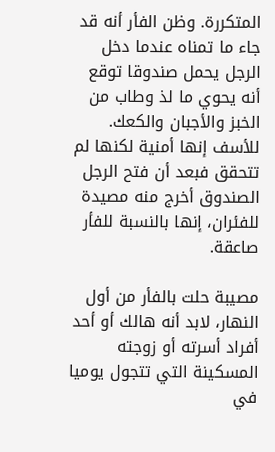المتكررة. وظن الفأر أنه قد جاء ما تمناه عندما دخل الرجل يحمل صندوقا توقع أنه يحوي ما لذ وطاب من الخبز والأجبان والكعك. للأسف إنها أمنية لكنها لم تتحقق فبعد أن فتح الرجل الصندوق أخرج منه مصيدة للفئران، إنها بالنسبة للفأر صاعقة.

مصيبة حلت بالفأر من أول النهار، لابد أنه هالك أو أحد أفراد أسرته أو زوجته المسكينة التي تتجول يوميا في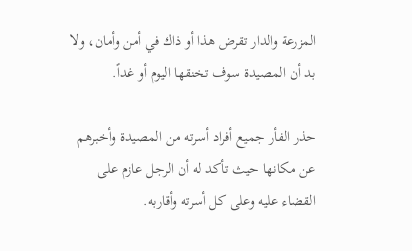المزرعة والدار تقرض هذا أو ذاك في أمن وأمان، ولا بد أن المصيدة سوف تخنقها اليوم أو غداً.

حذر الفأر جميع أفراد أسرته من المصيدة وأخبرهم عن مكانها حيث تأكد له أن الرجل عازم على القضاء عليه وعلى كل أسرته وأقاربه.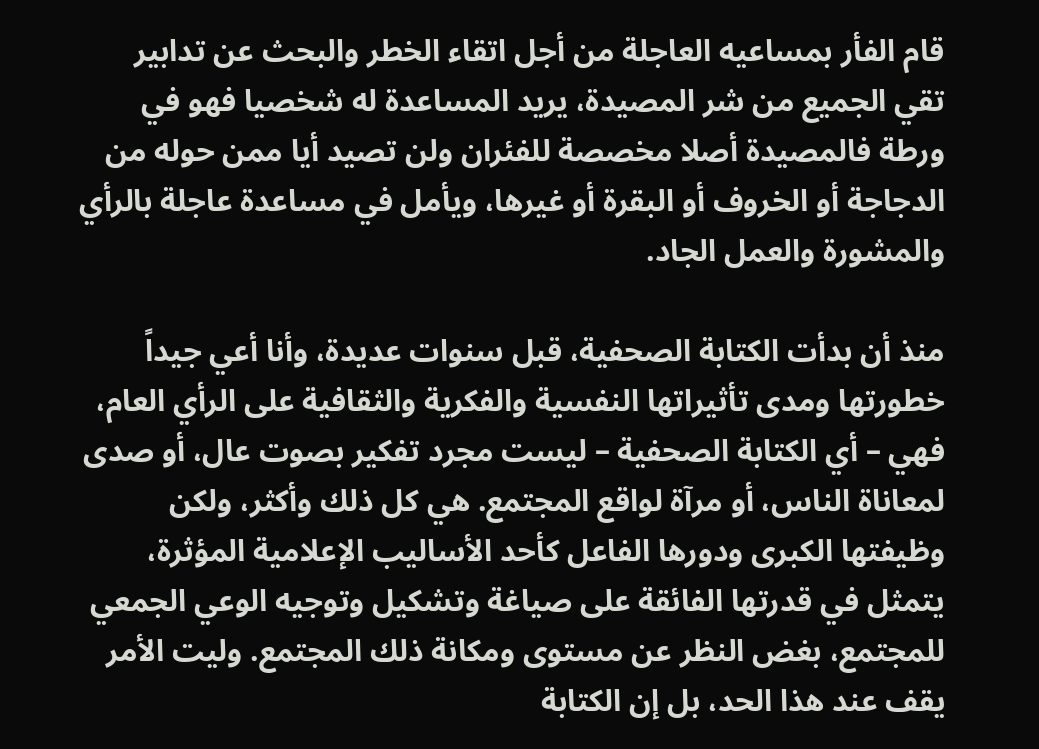قام الفأر بمساعيه العاجلة من أجل اتقاء الخطر والبحث عن تدابير تقي الجميع من شر المصيدة، يريد المساعدة له شخصيا فهو في ورطة فالمصيدة أصلا مخصصة للفئران ولن تصيد أيا ممن حوله من الدجاجة أو الخروف أو البقرة أو غيرها، ويأمل في مساعدة عاجلة بالرأي والمشورة والعمل الجاد.

منذ أن بدأت الكتابة الصحفية، قبل سنوات عديدة، وأنا أعي جيداً خطورتها ومدى تأثيراتها النفسية والفكرية والثقافية على الرأي العام، فهي – أي الكتابة الصحفية – ليست مجرد تفكير بصوت عال، أو صدى لمعاناة الناس، أو مرآة لواقع المجتمع. هي كل ذلك وأكثر، ولكن وظيفتها الكبرى ودورها الفاعل كأحد الأساليب الإعلامية المؤثرة، يتمثل في قدرتها الفائقة على صياغة وتشكيل وتوجيه الوعي الجمعي للمجتمع، بغض النظر عن مستوى ومكانة ذلك المجتمع. وليت الأمر يقف عند هذا الحد، بل إن الكتابة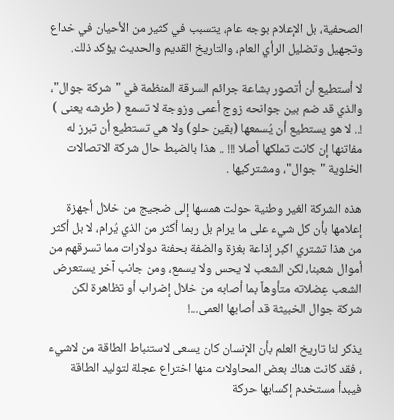الصحفية، بل الإعلام بوجه عام، يتسبب في كثير من الأحيان في خداع وتجهيل وتضليل الرأي العام، والتاريخ القديم والحديث يؤكد ذلك.

لا أستطيع أن أتصور بشاعة جرائم السرقة المنظمة في "شركة جوال"، والذي قد ضم بين جوانحه زوج أعمى وزوجة لا تسمع ( طرشه يعنى ) !.. لا هو يستطيع أن يُسمعها (بقين حلو) ولا هي تستطيع أن تبرز له مفاتنها إن كانت تملكها أصلا !!! .. هذا بالضبط حال شركة الاتصالات الخلوية "جوال"، ومشتركيها .

هذه الشركة الغير وطنية حولت همسها إلى ضجيج من خلال أجهزة إعلامها بأن كل شيء على ما يرام بل ربما أكثر من الذي يُرام، لا بل أكثر من هذا تشتري اكبر إذاعة بغزة والضفة بحفنة دولارات مما تسرقهم من أموال شعبنا، لكن الشعب لا يحس ولا يسمع، ومن جانب آخر يستعرض الشعب عِضلاته متأوهاً بما أصابه من خلال إضراب أو تظاهرة لكن شركة جوال الخبيثة قد أصابها العمى...!

يذكر لنا تاريخ العلم بأن الإنسان كان يسعى لاستنباط الطاقة من لاشيء ، فقد كانت هناك بعض المحاولات منها اختراع عجلة لتوليد الطاقة فيبدأ مستخدم إكسابها حركة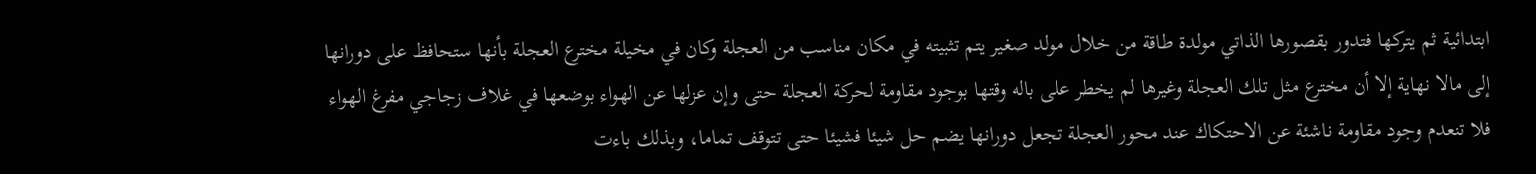ابتدائية ثم يتركها فتدور بقصورها الذاتي مولدة طاقة من خلال مولد صغير يتم تثبيته في مكان مناسب من العجلة وكان في مخيلة مخترع العجلة بأنها ستحافظ على دورانها إلى مالا نهاية إلا أن مخترع مثل تلك العجلة وغيرها لم يخطر على باله وقتها بوجود مقاومة لحركة العجلة حتى وإن عزلها عن الهواء بوضعها في غلاف زجاجي مفرغ الهواء فلا تنعدم وجود مقاومة ناشئة عن الاحتكاك عند محور العجلة تجعل دورانها يضم حل شيئا فشيئا حتى تتوقف تماما، وبذلك باءت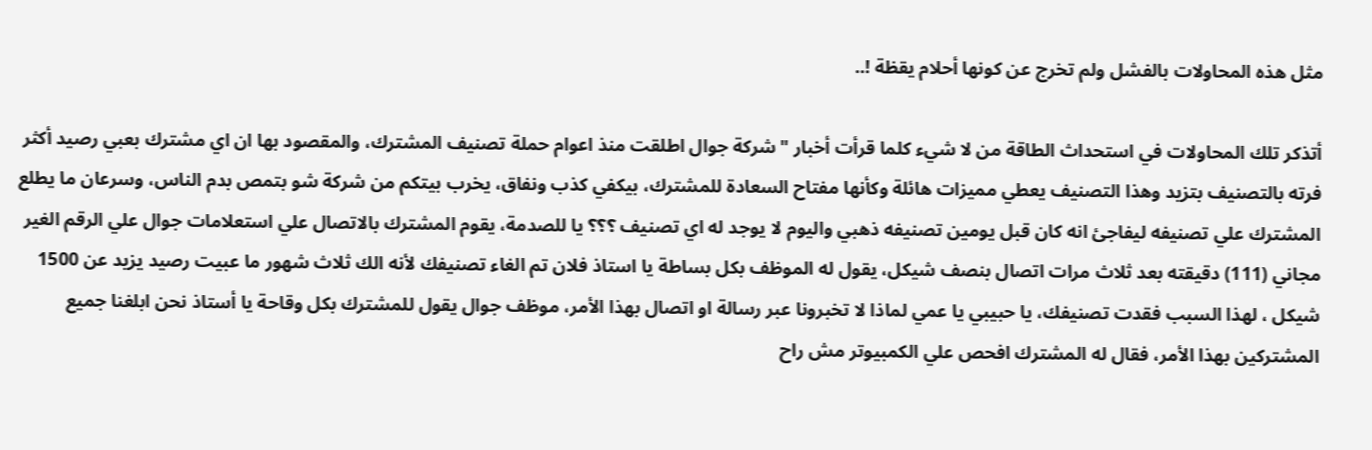مثل هذه المحاولات بالفشل ولم تخرج عن كونها أحلام يقظة !..

أتذكر تلك المحاولات في استحداث الطاقة من لا شيء كلما قرأت أخبار " شركة جوال اطلقت منذ اعوام حملة تصنيف المشترك، والمقصود بها ان اي مشترك بعبي رصيد أكثر فرته بالتصنيف بتزيد وهذا التصنيف يعطي مميزات هائلة وكأنها مفتاح السعادة للمشترك، بيكفي كذب ونفاق، يخرب بيتكم من شركة شو بتمص بدم الناس، وسرعان ما يطلع المشترك علي تصنيفه ليفاجئ انه كان قبل يومين تصنيفه ذهبي واليوم لا يوجد له اي تصنيف ؟؟؟ يا للصدمة، يقوم المشترك بالاتصال علي استعلامات جوال علي الرقم الغير مجاني (111) دقيقته بعد ثلاث مرات اتصال بنصف شيكل، يقول له الموظف بكل بساطة يا استاذ فلان تم الغاء تصنيفك لأنه الك ثلاث شهور ما عبيت رصيد يزيد عن 1500 شيكل ، لهذا السبب فقدت تصنيفك، يا حبيبي يا عمي لماذا لا تخبرونا عبر رسالة او اتصال بهذا الأمر، موظف جوال يقول للمشترك بكل وقاحة يا أستاذ نحن ابلغنا جميع المشتركين بهذا الأمر، فقال له المشترك افحص علي الكمبيوتر مش راح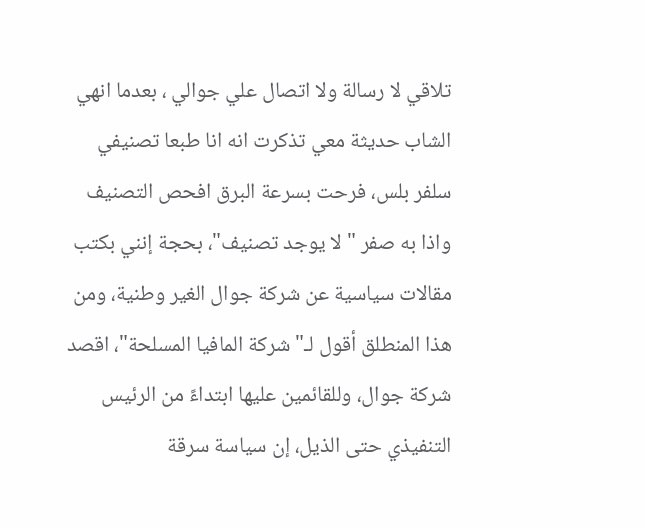تلاقي لا رسالة ولا اتصال علي جوالي ، بعدما انهي الشاب حديثة معي تذكرت انه انا طبعا تصنيفي سلفر بلس، فرحت بسرعة البرق افحص التصنيف واذا به صفر "لا يوجد تصنيف"، بحجة إنني بكتب مقالات سياسية عن شركة جوال الغير وطنية، ومن هذا المنطلق أقول لـ"شركة المافيا المسلحة"، اقصد شركة جوال، وللقائمين عليها ابتداءً من الرئيس التنفيذي حتى الذيل، إن سياسة سرقة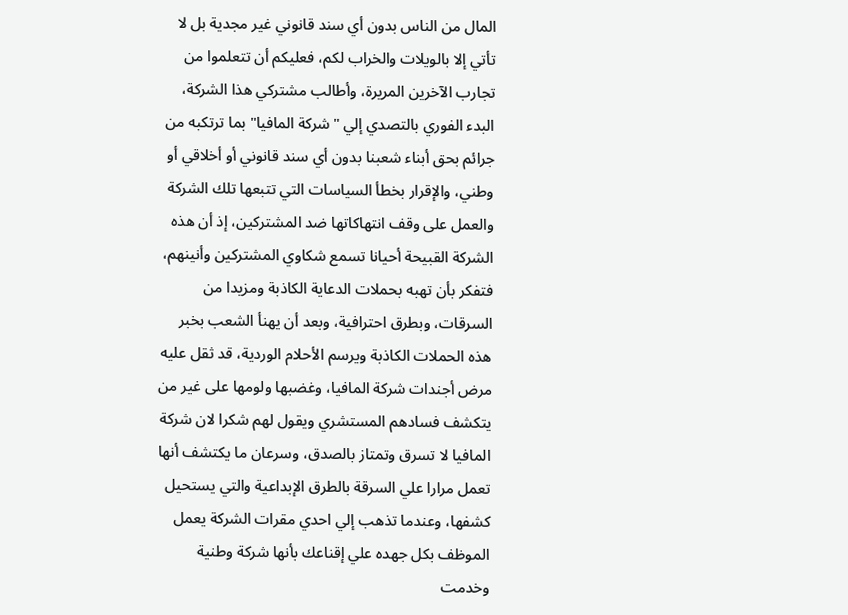المال من الناس بدون أي سند قانوني غير مجدية بل لا تأتي إلا بالويلات والخراب لكم، فعليكم أن تتعلموا من تجارب الآخرين المريرة، وأطالب مشتركي هذا الشركة، البدء الفوري بالتصدي إلي "شركة المافيا" بما ترتكبه من جرائم بحق أبناء شعبنا بدون أي سند قانوني أو أخلاقي أو وطني، والإقرار بخطأ السياسات التي تتبعها تلك الشركة والعمل على وقف انتهاكاتها ضد المشتركين، إذ أن هذه الشركة القبيحة أحيانا تسمع شكاوي المشتركين وأنينهم، فتفكر بأن تهبه بحملات الدعاية الكاذبة ومزيدا من السرقات، وبطرق احترافية، وبعد أن يهنأ الشعب بخبر هذه الحملات الكاذبة ويرسم الأحلام الوردية، قد ثقل عليه مرض أجندات شركة المافيا، وغضبها ولومها على غير من يتكشف فسادهم المستشري ويقول لهم شكرا لان شركة المافيا لا تسرق وتمتاز بالصدق، وسرعان ما يكتشف أنها تعمل مرارا علي السرقة بالطرق الإبداعية والتي يستحيل كشفها، وعندما تذهب إلي احدي مقرات الشركة يعمل الموظف بكل جهده علي إقناعك بأنها شركة وطنية وخدمت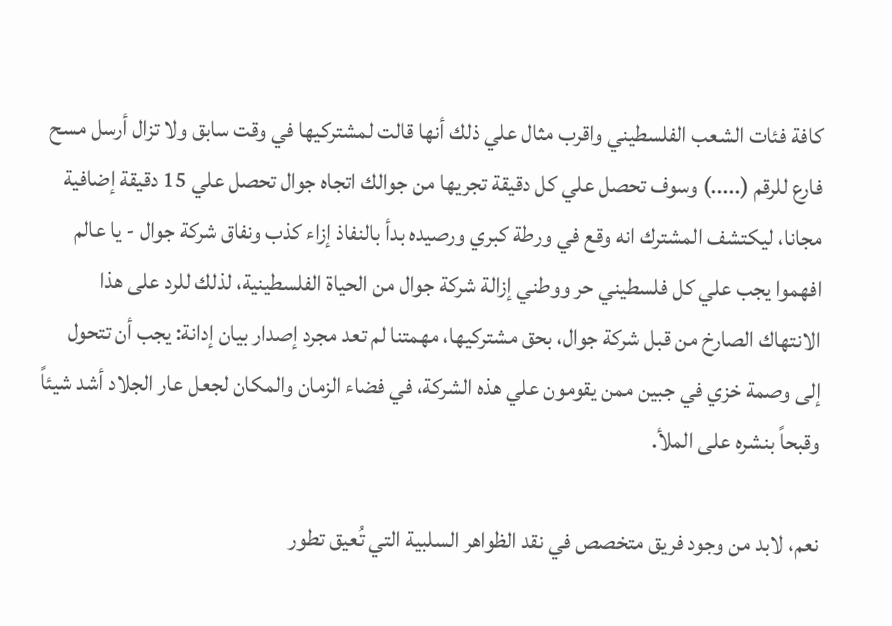كافة فئات الشعب الفلسطيني واقرب مثال علي ذلك أنها قالت لمشتركيها في وقت سابق ولا تزال أرسل مسح فارع للرقم (.....) وسوف تحصل علي كل دقيقة تجريها من جوالك اتجاه جوال تحصل علي 15 دقيقة إضافية مجانا، ليكتشف المشترك انه وقع في ورطة كبري ورصيده بدأ بالنفاذ إزاء كذب ونفاق شركة جوال - يا عالم افهموا يجب علي كل فلسطيني حر ووطني إزالة شركة جوال من الحياة الفلسطينية، لذلك للرد على هذا الانتهاك الصارخ من قبل شركة جوال، بحق مشتركيها، مهمتنا لم تعد مجرد إصدار بيان إدانة: يجب أن تتحول إلى وصمة خزي في جبين ممن يقومون علي هذه الشركة، في فضاء الزمان والمكان لجعل عار الجلاد أشد شيئاً وقبحاً بنشره على الملأ.

نعم، لابد من وجود فريق متخصص في نقد الظواهر السلبية التي تُعيق تطور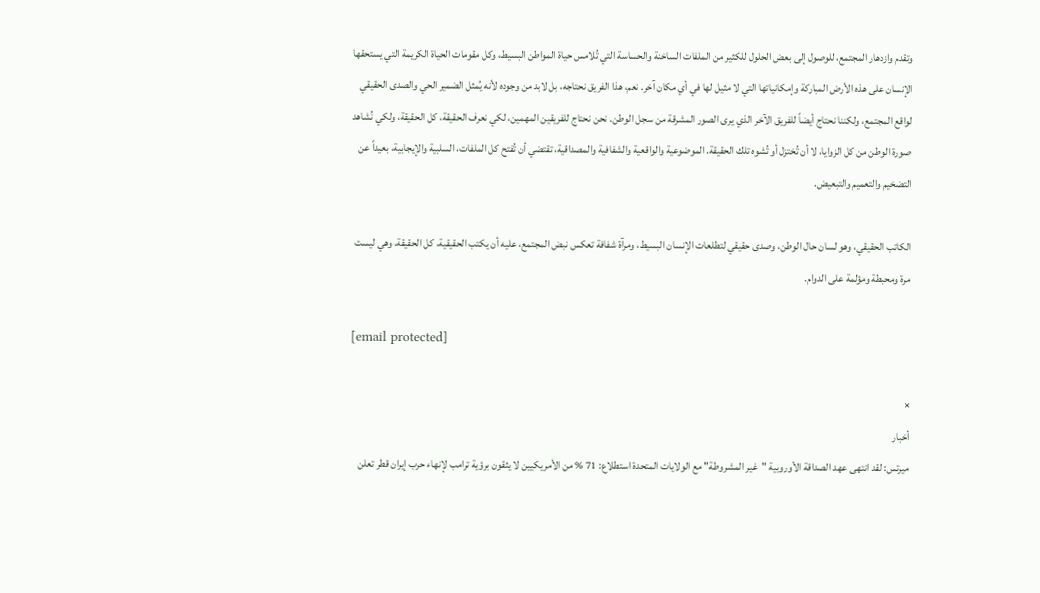وتقدم وازدهار المجتمع، للوصول إلى بعض الحلول للكثير من الملفات الساخنة والحساسة التي تُلامس حياة المواطن البسيط، وكل مقومات الحياة الكريمة التي يستحقها الإنسان على هذه الأرض المباركة وإمكانياتها التي لا مثيل لها في أي مكان آخر. نعم، هذا الفريق نحتاجه، بل لابد من وجوده لأنه يُمثل الضمير الحي والصدى الحقيقي لواقع المجتمع، ولكننا نحتاج أيضاً للفريق الآخر الذي يرى الصور المشرقة من سجل الوطن. نحن نحتاج للفريقين المهمين، لكي نعرف الحقيقة، كل الحقيقة، ولكي نُشاهد صورة الوطن من كل الزوايا، لا أن تُختزل أو تُشوه تلك الحقيقة. الموضوعية والواقعية والشفافية والمصداقية، تقتضي أن تُفتح كل الملفات، السلبية والإيجابية، بعيداً عن التضخيم والتعميم والتبعيض.

الكاتب الحقيقي، وهو لسان حال الوطن، وصدى حقيقي لتطلعات الإنسان البسيط، ومرآة شفافة تعكس نبض المجتمع، عليه أن يكتب الحقيقية، كل الحقيقة، وهي ليست مرة ومحبطة ومؤلمة على الدوام.

[email protected]

×
أخبار
ميرتس: لقد انتهى عهد الصداقة الأوروبية "غير المشروطة" مع الولايات المتحدة استطلاع: 71 % من الأمريكيين لا يثقون برؤية ترامب لإنهاء حرب إيران قطر تعلن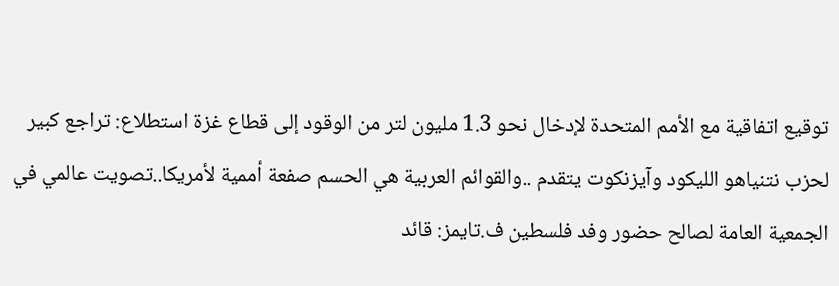توقيع اتفاقية مع الأمم المتحدة لإدخال نحو 1.3 مليون لتر من الوقود إلى قطاع غزة استطلاع: تراجع كبير لحزب نتنياهو الليكود وآيزنكوت يتقدم ..والقوائم العربية هي الحسم صفعة أممية لأمريكا..تصويت عالمي في الجمعية العامة لصالح حضور وفد فلسطين ف.تايمز: قائد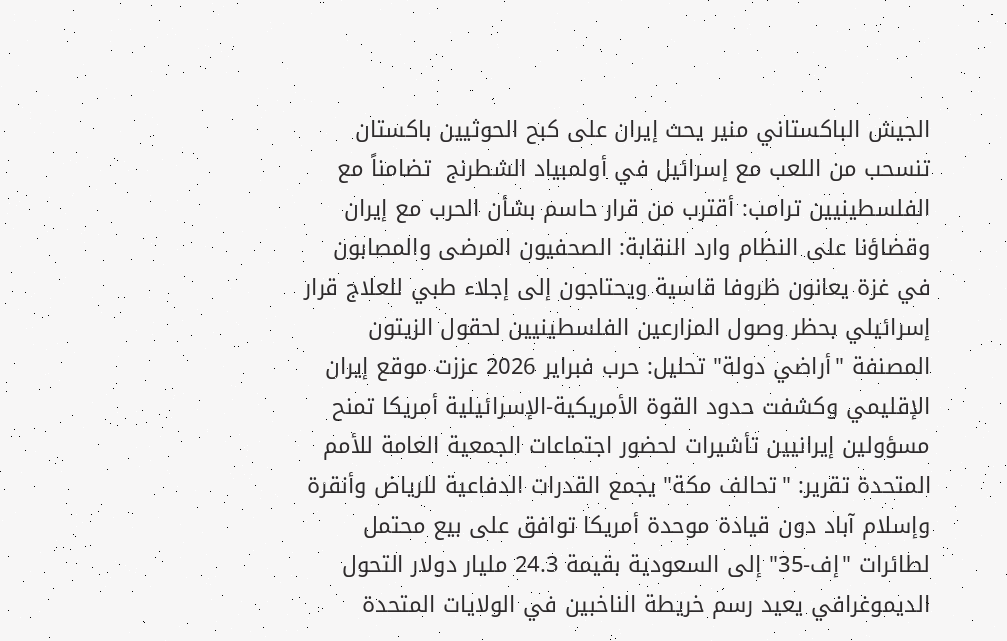الجيش الباكستاني منير يحث إيران على كبح الحوثيين باكستان تنسحب من اللعب مع إسرائيل في أولمبياد الشطرنج  تضامناً مع الفلسطينيين ترامب: أقترب من قرار حاسم بشأن الحرب مع إيران وقضاؤنا على النظام وارد النقابة: الصحفيون المرضى والمصابون في غزة يعانون ظروفا قاسية ويحتاجون إلى إجلاء طبي للعلاج قرار إسرائيلي بحظر وصول المزارعين الفلسطينيين لحقول الزيتون المصنفة "أراضي دولة" تحليل: حرب فبراير 2026 عززت موقع إيران الإقليمي وكشفت حدود القوة الأمريكية-الإسرائيلية أمريكا تمنح مسؤولين إيرانيين تأشيرات لحضور اجتماعات الجمعية العامة للأمم المتحدة تقرير: "تحالف مكة" يجمع القدرات الدفاعية للرياض وأنقرة وإسلام آباد دون قيادة موحدة أمريكا توافق على بيع محتمل لطائرات "إف-35" إلى السعودية بقيمة 24.3 مليار دولار التحول الديموغرافي يعيد رسم خريطة الناخبين في الولايات المتحدة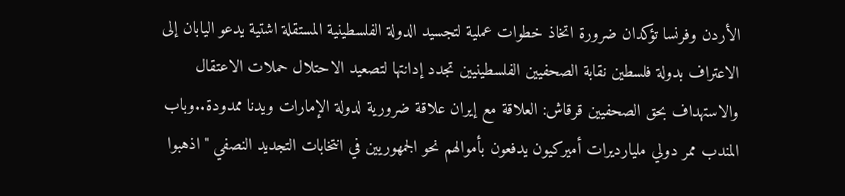الأردن وفرنسا تؤكدان ضرورة اتخاذ خطوات عملية لتجسيد الدولة الفلسطينية المستقلة اشتية يدعو اليابان إلى الاعتراف بدولة فلسطين نقابة الصحفيين الفلسطينيين تجدد إدانتها لتصعيد الاحتلال حملات الاعتقال والاستهداف بحق الصحفيين قرقاش: العلاقة مع إيران علاقة ضرورية لدولة الإمارات ويدنا ممدودة..وباب المندب ممر دولي مليارديرات أميركيون يدفعون بأموالهم نحو الجمهوريين في انتخابات التجديد النصفي "اذهبوا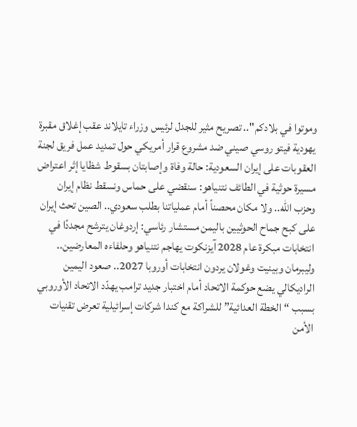وموتوا في بلادكم".. تصريح مثير للجدل لرئيس وزراء تايلاند عقب إغلاق مقبرة يهودية فيتو روسي صيني ضد مشروع قرار أمريكي حول تمديد عمل فريق لجنة العقوبات على إيران السعودية: حالة وفاة وإصابتان بسقوط شظايا إثر اعتراض مسيرة حوثية في الطائف نتنياهو: سنقضي على حماس ونسقط نظام إيران وحزب الله.. ولا مكان محصناً أمام عملياتنا بطلب سعودي.. الصين تحث إيران على كبح جماح الحوثيين باليمن مستشار رئاسي: إردوغان يترشح مجددًا في انتخابات مبكرة عام 2028 آيزنكوت يهاجم نتنياهو وحلفاءه المعارضين.. وليبرمان وبينيت وغولان يردون انتخابات أوروبا 2027.. صعود اليمين الراديكالي يضع حوكمة الاتحاد أمام اختبار جديد ترامب يهدّد الاتحاد الأوروبي بسبب “الخطة العدائية” للشراكة مع كندا شركات إسرائيلية تعرض تقنيات الأمن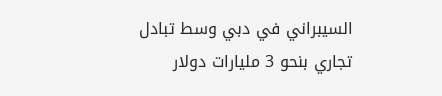السيبراني في دبي وسط تبادل تجاري بنحو 3 مليارات دولار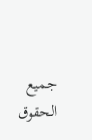جميع الحقوق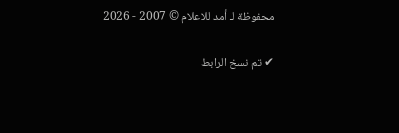محفوظة لـ أمد للاعلام © 2007 - 2026

✔ تم نسخ الرابط